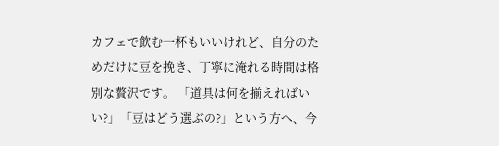カフェで飲む一杯もいいけれど、自分のためだけに豆を挽き、丁寧に淹れる時間は格別な贅沢です。 「道具は何を揃えればいい?」「豆はどう選ぶの?」という方へ、今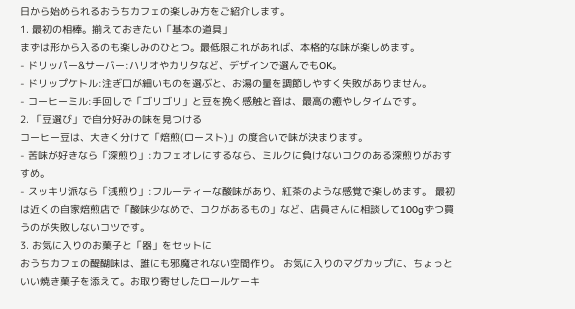日から始められるおうちカフェの楽しみ方をご紹介します。
1. 最初の相棒。揃えておきたい「基本の道具」
まずは形から入るのも楽しみのひとつ。最低限これがあれば、本格的な味が楽しめます。
- ドリッパー&サーバー:ハリオやカリタなど、デザインで選んでもOK。
- ドリップケトル:注ぎ口が細いものを選ぶと、お湯の量を調節しやすく失敗がありません。
- コーヒーミル:手回しで「ゴリゴリ」と豆を挽く感触と音は、最高の癒やしタイムです。
2. 「豆選び」で自分好みの味を見つける
コーヒー豆は、大きく分けて「焙煎(ロースト)」の度合いで味が決まります。
- 苦味が好きなら「深煎り」:カフェオレにするなら、ミルクに負けないコクのある深煎りがおすすめ。
- スッキリ派なら「浅煎り」:フルーティーな酸味があり、紅茶のような感覚で楽しめます。 最初は近くの自家焙煎店で「酸味少なめで、コクがあるもの」など、店員さんに相談して100gずつ買うのが失敗しないコツです。
3. お気に入りのお菓子と「器」をセットに
おうちカフェの醍醐味は、誰にも邪魔されない空間作り。 お気に入りのマグカップに、ちょっといい焼き菓子を添えて。お取り寄せしたロールケーキ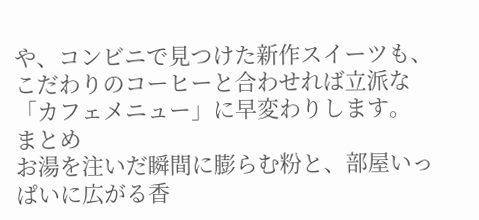や、コンビニで見つけた新作スイーツも、こだわりのコーヒーと合わせれば立派な「カフェメニュー」に早変わりします。
まとめ
お湯を注いだ瞬間に膨らむ粉と、部屋いっぱいに広がる香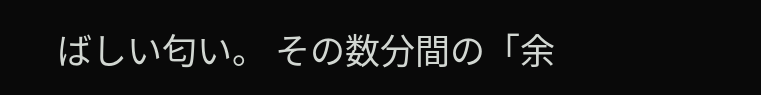ばしい匂い。 その数分間の「余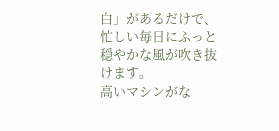白」があるだけで、忙しい毎日にふっと穏やかな風が吹き抜けます。
高いマシンがな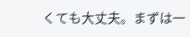くても大丈夫。まずは一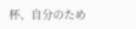杯、自分のため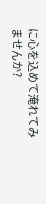に心を込めて淹れてみませんか?